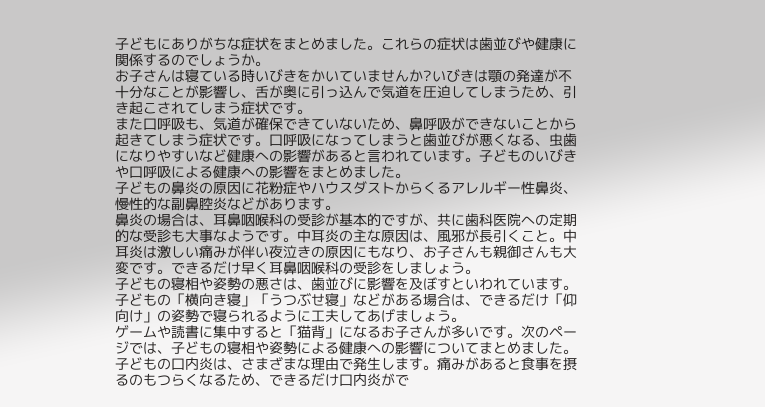子どもにありがちな症状をまとめました。これらの症状は歯並びや健康に関係するのでしょうか。
お子さんは寝ている時いびきをかいていませんか?いびきは顎の発達が不十分なことが影響し、舌が奥に引っ込んで気道を圧迫してしまうため、引き起こされてしまう症状です。
また口呼吸も、気道が確保できていないため、鼻呼吸ができないことから起きてしまう症状です。口呼吸になってしまうと歯並びが悪くなる、虫歯になりやすいなど健康への影響があると言われています。子どものいびきや口呼吸による健康への影響をまとめました。
子どもの鼻炎の原因に花粉症やハウスダストからくるアレルギー性鼻炎、慢性的な副鼻腔炎などがあります。
鼻炎の場合は、耳鼻咽喉科の受診が基本的ですが、共に歯科医院への定期的な受診も大事なようです。中耳炎の主な原因は、風邪が長引くこと。中耳炎は激しい痛みが伴い夜泣きの原因にもなり、お子さんも親御さんも大変です。できるだけ早く耳鼻咽喉科の受診をしましょう。
子どもの寝相や姿勢の悪さは、歯並びに影響を及ぼすといわれています。子どもの「横向き寝」「うつぶせ寝」などがある場合は、できるだけ「仰向け」の姿勢で寝られるように工夫してあげましょう。
ゲームや読書に集中すると「猫背」になるお子さんが多いです。次のページでは、子どもの寝相や姿勢による健康への影響についてまとめました。
子どもの口内炎は、さまざまな理由で発生します。痛みがあると食事を摂るのもつらくなるため、できるだけ口内炎がで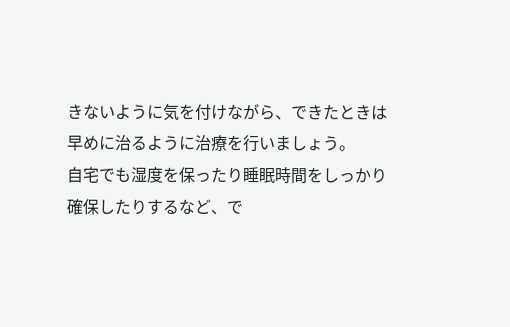きないように気を付けながら、できたときは早めに治るように治療を行いましょう。
自宅でも湿度を保ったり睡眠時間をしっかり確保したりするなど、で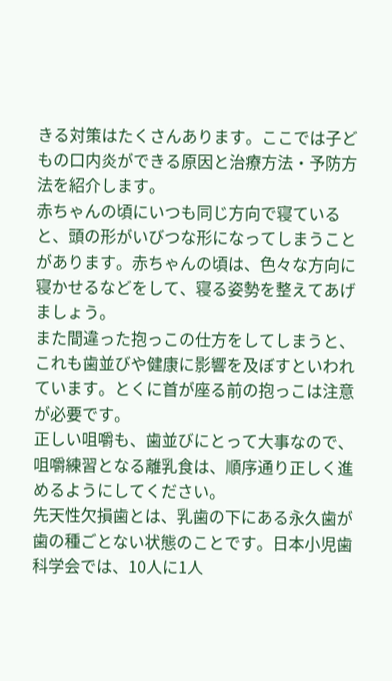きる対策はたくさんあります。ここでは子どもの口内炎ができる原因と治療方法・予防方法を紹介します。
赤ちゃんの頃にいつも同じ方向で寝ていると、頭の形がいびつな形になってしまうことがあります。赤ちゃんの頃は、色々な方向に寝かせるなどをして、寝る姿勢を整えてあげましょう。
また間違った抱っこの仕方をしてしまうと、これも歯並びや健康に影響を及ぼすといわれています。とくに首が座る前の抱っこは注意が必要です。
正しい咀嚼も、歯並びにとって大事なので、咀嚼練習となる離乳食は、順序通り正しく進めるようにしてください。
先天性欠損歯とは、乳歯の下にある永久歯が歯の種ごとない状態のことです。日本小児歯科学会では、10人に1人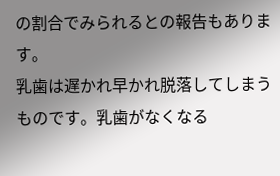の割合でみられるとの報告もあります。
乳歯は遅かれ早かれ脱落してしまうものです。乳歯がなくなる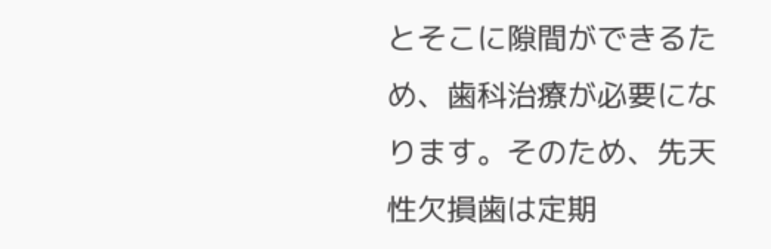とそこに隙間ができるため、歯科治療が必要になります。そのため、先天性欠損歯は定期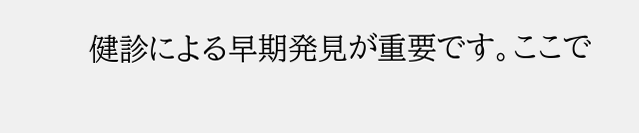健診による早期発見が重要です。ここで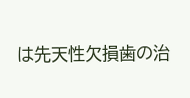は先天性欠損歯の治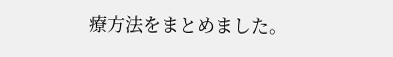療方法をまとめました。